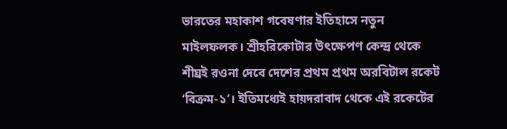ভারতের মহাকাশ গবেষণার ইতিহাসে নতুন মাইলফলক। শ্রীহরিকোটার উৎক্ষেপণ কেন্দ্র থেকে শীঘ্রই রওনা দেবে দেশের প্রথম প্রথম অরবিটাল রকেট ‘বিক্রম-১’। ইতিমধ্যেই হায়দরাবাদ থেকে এই রকেটের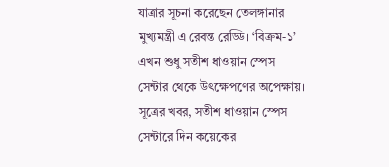যাত্রার সূচনা করেছেন তেলঙ্গানার মুখ্যমন্ত্রী এ রেবন্ত রেড্ডি। ‘বিক্রম-১’ এখন শুধু সতীশ ধাওয়ান স্পেস সেন্টার থেকে উৎক্ষেপণের অপেক্ষায়।
সূত্রের খবর, সতীশ ধাওয়ান স্পেস সেন্টারে দিন কয়েকের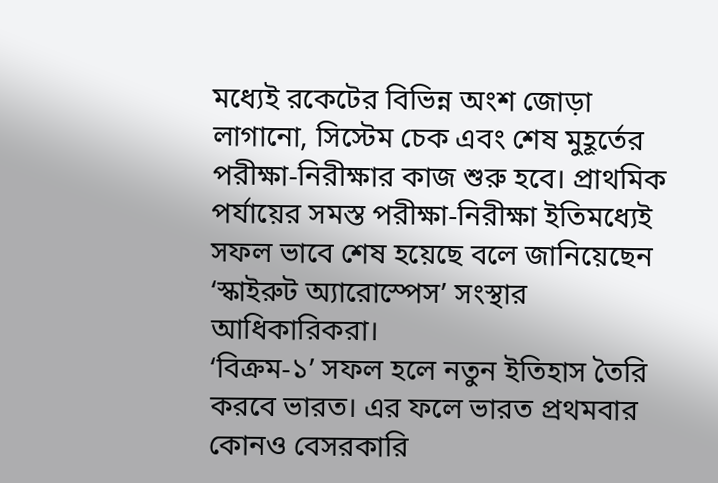মধ্যেই রকেটের বিভিন্ন অংশ জোড়া লাগানো, সিস্টেম চেক এবং শেষ মুহূর্তের পরীক্ষা-নিরীক্ষার কাজ শুরু হবে। প্রাথমিক পর্যায়ের সমস্ত পরীক্ষা-নিরীক্ষা ইতিমধ্যেই সফল ভাবে শেষ হয়েছে বলে জানিয়েছেন ‘স্কাইরুট অ্যারোস্পেস’ সংস্থার আধিকারিকরা।
‘বিক্রম-১’ সফল হলে নতুন ইতিহাস তৈরি করবে ভারত। এর ফলে ভারত প্রথমবার কোনও বেসরকারি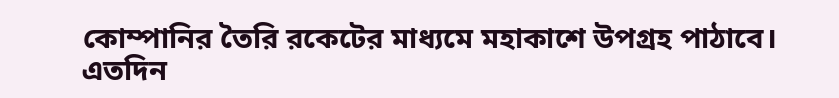কোম্পানির তৈরি রকেটের মাধ্যমে মহাকাশে উপগ্রহ পাঠাবে। এতদিন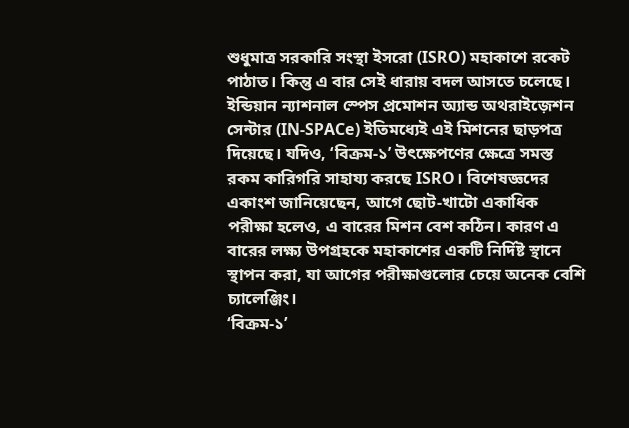শুধুমাত্র সরকারি সংস্থা ইসরো (ISRO) মহাকাশে রকেট পাঠাত। কিন্তু এ বার সেই ধারায় বদল আসতে চলেছে। ইন্ডিয়ান ন্যাশনাল স্পেস প্রমোশন অ্যান্ড অথরাইজ়েশন সেন্টার (IN-SPACe) ইতিমধ্যেই এই মিশনের ছাড়পত্র দিয়েছে। যদিও, ‘বিক্রম-১’ উৎক্ষেপণের ক্ষেত্রে সমস্ত রকম কারিগরি সাহায্য করছে ISRO। বিশেষজ্ঞদের একাংশ জানিয়েছেন, আগে ছোট-খাটো একাধিক পরীক্ষা হলেও, এ বারের মিশন বেশ কঠিন। কারণ এ বারের লক্ষ্য উপগ্রহকে মহাকাশের একটি নির্দিষ্ট স্থানে স্থাপন করা, যা আগের পরীক্ষাগুলোর চেয়ে অনেক বেশি চ্যালেঞ্জিং।
‘বিক্রম-১’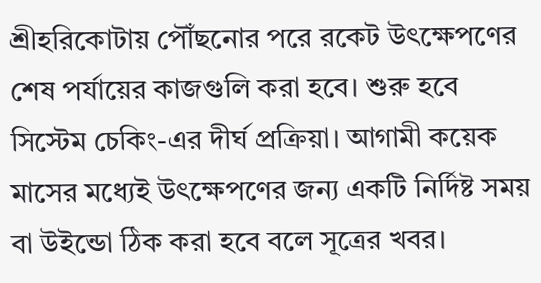শ্রীহরিকোটায় পৌঁছনোর পরে রকেট উৎক্ষেপণের শেষ পর্যায়ের কাজগুলি করা হবে। শুরু হবে সিস্টেম চেকিং-এর দীর্ঘ প্রক্রিয়া। আগামী কয়েক মাসের মধ্যেই উৎক্ষেপণের জন্য একটি নির্দিষ্ট সময় বা উইন্ডো ঠিক করা হবে বলে সূত্রের খবর।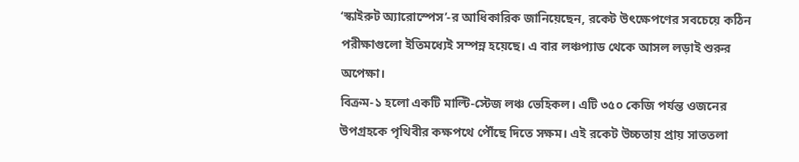‘স্কাইরুট অ্যারোস্পেস’-র আধিকারিক জানিয়েছেন, রকেট উৎক্ষেপণের সবচেয়ে কঠিন পরীক্ষাগুলো ইতিমধ্যেই সম্পন্ন হয়েছে। এ বার লঞ্চপ্যাড থেকে আসল লড়াই শুরুর অপেক্ষা।
বিক্রম-১ হলো একটি মাল্টি-স্টেজ লঞ্চ ভেহিকল। এটি ৩৫০ কেজি পর্যন্ত ওজনের উপগ্রহকে পৃথিবীর কক্ষপথে পৌঁছে দিতে সক্ষম। এই রকেট উচ্চতায় প্রায় সাততলা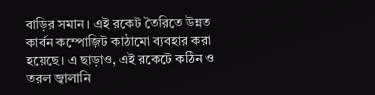বাড়ির সমান। এই রকেট তৈরিতে উন্নত কার্বন কম্পোজ়িট কাঠামো ব্যবহার করা হয়েছে। এ ছাড়াও, এই রকেটে কঠিন ও তরল জ্বালানি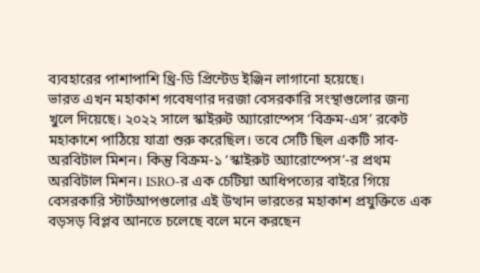ব্যবহারের পাশাপাশি থ্রি-ডি প্রিন্টেড ইঞ্জিন লাগানো হয়েছে।
ভারত এখন মহাকাশ গবেষণার দরজা বেসরকারি সংস্থাগুলোর জন্য খুলে দিয়েছে। ২০২২ সালে স্কাইরুট অ্যারোস্পেস ‘বিক্রম-এস’ রকেট মহাকাশে পাঠিয়ে যাত্রা শুরু করেছিল। তবে সেটি ছিল একটি সাব-অরবিটাল মিশন। কিন্তু বিক্রম-১ ‘স্কাইরুট অ্যারোস্পেস’-র প্রথম অরবিটাল মিশন। ISRO-র এক চেটিয়া আধিপত্যের বাইরে গিয়ে বেসরকারি স্টার্টআপগুলোর এই উত্থান ভারতের মহাকাশ প্রযুক্তিতে এক বড়সড় বিপ্লব আনতে চলেছে বলে মনে করছেন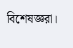বিশেষজ্ঞরা।